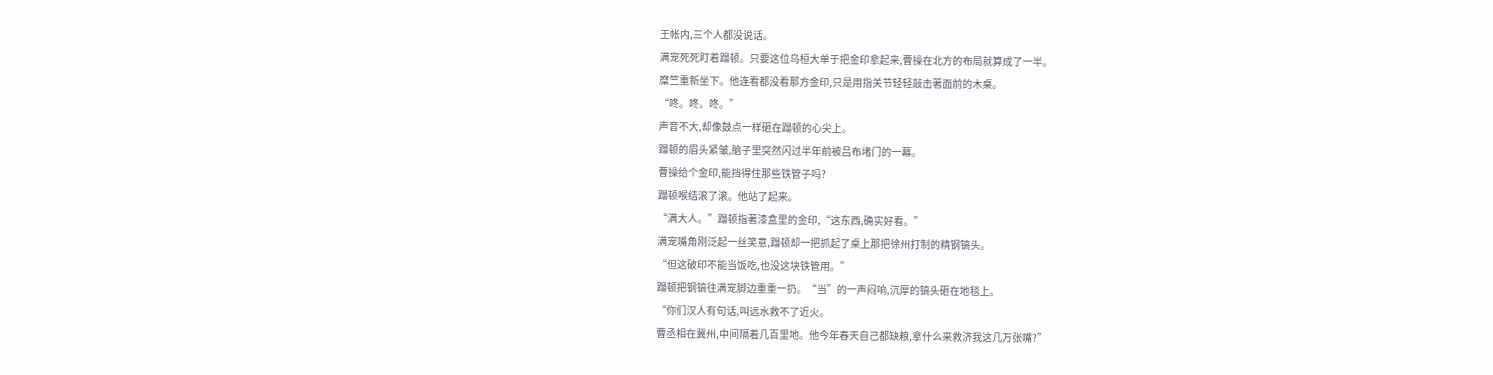王帐内,三个人都没说话。
满宠死死盯着蹋顿。只要这位乌桓大单于把金印拿起来,曹操在北方的布局就算成了一半。
糜竺重新坐下。他连看都没看那方金印,只是用指关节轻轻敲击著面前的木桌。
“咚。咚。咚。”
声音不大,却像鼓点一样砸在蹋顿的心尖上。
蹋顿的眉头紧皱,脑子里突然闪过半年前被吕布堵门的一幕。
曹操给个金印,能挡得住那些铁管子吗?
蹋顿喉结滚了滚。他站了起来。
“满大人。”蹋顿指著漆盒里的金印,“这东西,确实好看。”
满宠嘴角刚泛起一丝笑意,蹋顿却一把抓起了桌上那把徐州打制的精钢镐头。
“但这破印不能当饭吃,也没这块铁管用。”
蹋顿把钢镐往满宠脚边重重一扔。“当”的一声闷响,沉厚的镐头砸在地毯上。
“你们汉人有句话,叫远水救不了近火。
曹丞相在冀州,中间隔着几百里地。他今年春天自己都缺粮,拿什么来救济我这几万张嘴?”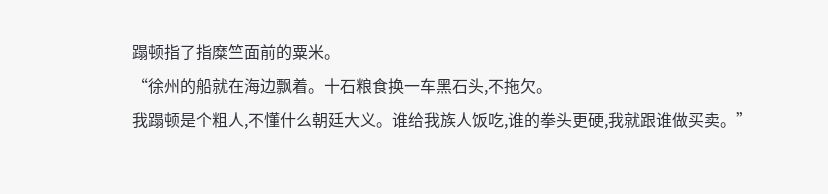蹋顿指了指糜竺面前的粟米。
“徐州的船就在海边飘着。十石粮食换一车黑石头,不拖欠。
我蹋顿是个粗人,不懂什么朝廷大义。谁给我族人饭吃,谁的拳头更硬,我就跟谁做买卖。”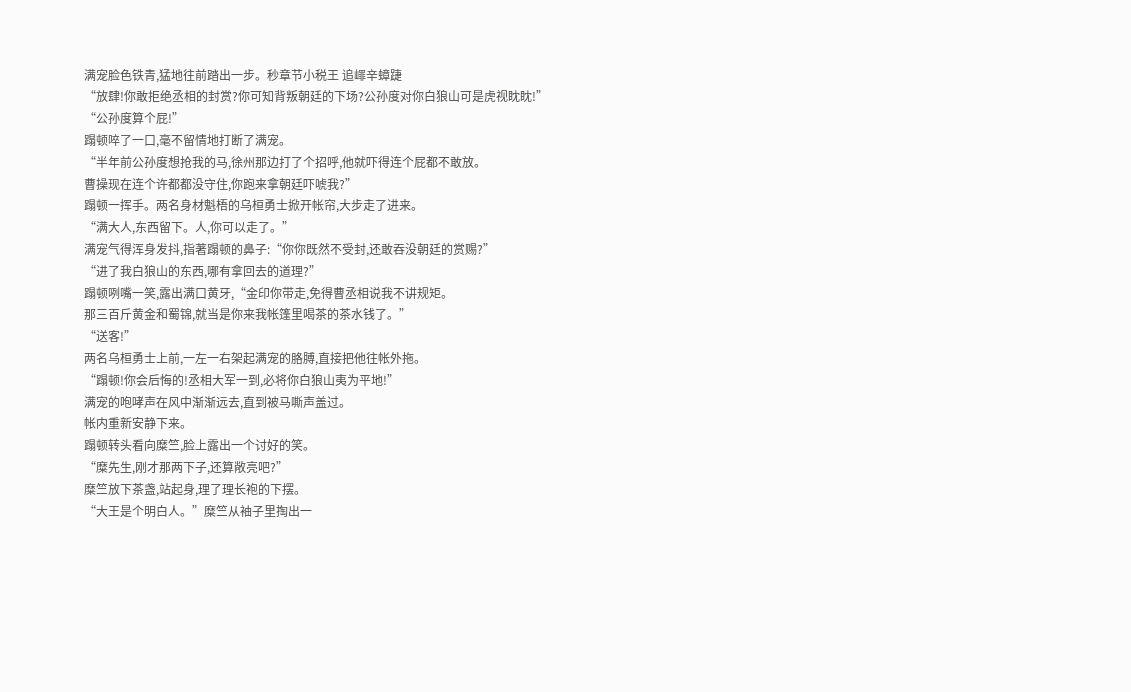满宠脸色铁青,猛地往前踏出一步。秒章节小税王 追嶵辛蟑踕
“放肆!你敢拒绝丞相的封赏?你可知背叛朝廷的下场?公孙度对你白狼山可是虎视眈眈!”
“公孙度算个屁!”
蹋顿啐了一口,毫不留情地打断了满宠。
“半年前公孙度想抢我的马,徐州那边打了个招呼,他就吓得连个屁都不敢放。
曹操现在连个许都都没守住,你跑来拿朝廷吓唬我?”
蹋顿一挥手。两名身材魁梧的乌桓勇士掀开帐帘,大步走了进来。
“满大人,东西留下。人,你可以走了。”
满宠气得浑身发抖,指著蹋顿的鼻子:“你你既然不受封,还敢吞没朝廷的赏赐?”
“进了我白狼山的东西,哪有拿回去的道理?”
蹋顿咧嘴一笑,露出满口黄牙,“金印你带走,免得曹丞相说我不讲规矩。
那三百斤黄金和蜀锦,就当是你来我帐篷里喝茶的茶水钱了。”
“送客!”
两名乌桓勇士上前,一左一右架起满宠的胳膊,直接把他往帐外拖。
“蹋顿!你会后悔的!丞相大军一到,必将你白狼山夷为平地!”
满宠的咆哮声在风中渐渐远去,直到被马嘶声盖过。
帐内重新安静下来。
蹋顿转头看向糜竺,脸上露出一个讨好的笑。
“糜先生,刚才那两下子,还算敞亮吧?”
糜竺放下茶盏,站起身,理了理长袍的下摆。
“大王是个明白人。”糜竺从袖子里掏出一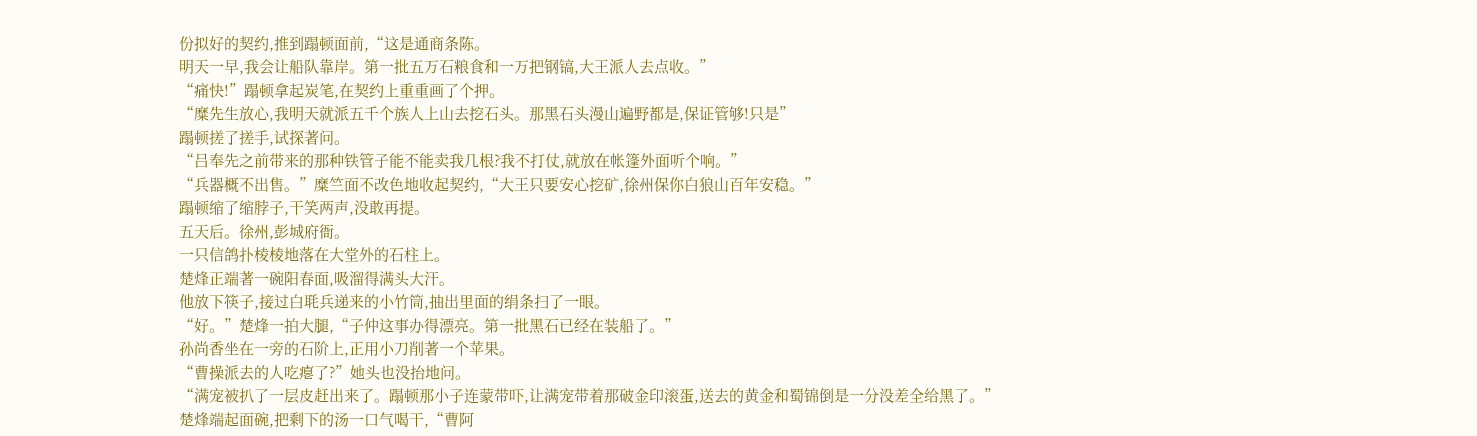份拟好的契约,推到蹋顿面前,“这是通商条陈。
明天一早,我会让船队靠岸。第一批五万石粮食和一万把钢镐,大王派人去点收。”
“痛快!”蹋顿拿起炭笔,在契约上重重画了个押。
“糜先生放心,我明天就派五千个族人上山去挖石头。那黑石头漫山遍野都是,保证管够!只是”
蹋顿搓了搓手,试探著问。
“吕奉先之前带来的那种铁管子能不能卖我几根?我不打仗,就放在帐篷外面听个响。”
“兵器概不出售。”糜竺面不改色地收起契约,“大王只要安心挖矿,徐州保你白狼山百年安稳。”
蹋顿缩了缩脖子,干笑两声,没敢再提。
五天后。徐州,彭城府衙。
一只信鸽扑棱棱地落在大堂外的石柱上。
楚烽正端著一碗阳春面,吸溜得满头大汗。
他放下筷子,接过白毦兵递来的小竹筒,抽出里面的绢条扫了一眼。
“好。”楚烽一拍大腿,“子仲这事办得漂亮。第一批黑石已经在装船了。”
孙尚香坐在一旁的石阶上,正用小刀削著一个苹果。
“曹操派去的人吃瘪了?”她头也没抬地问。
“满宠被扒了一层皮赶出来了。蹋顿那小子连蒙带吓,让满宠带着那破金印滚蛋,送去的黄金和蜀锦倒是一分没差全给黑了。”
楚烽端起面碗,把剩下的汤一口气喝干,“曹阿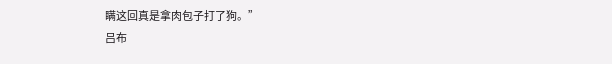瞒这回真是拿肉包子打了狗。”
吕布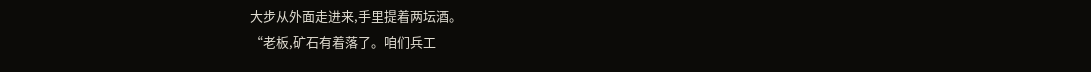大步从外面走进来,手里提着两坛酒。
“老板,矿石有着落了。咱们兵工